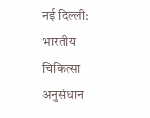नई दिल्ली: भारतीय चिकित्सा अनुसंधान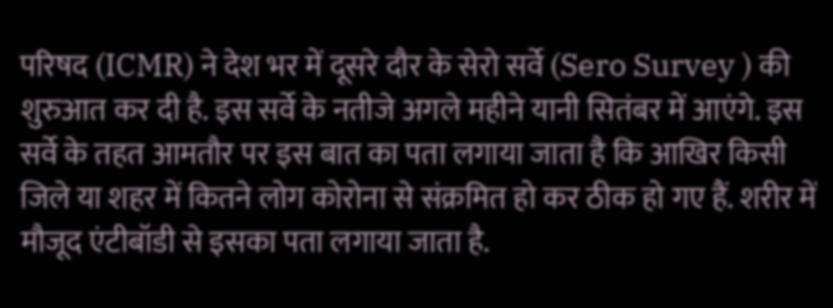परिषद (ICMR) ने देश भर में दूसरे दौर के सेरो सर्वे (Sero Survey ) की शुरुआत कर दी है. इस सर्वे के नतीजे अगले महीने यानी सितंबर में आएंगे. इस सर्वे के तहत आमतौर पर इस बात का पता लगाया जाता है कि आखिर किसी जिले या शहर में कितने लोग कोरोना से संक्रमित हो कर ठीक हो गए हैं. शरीर में मौजूद एंटीबॉडी से इसका पता लगाया जाता है.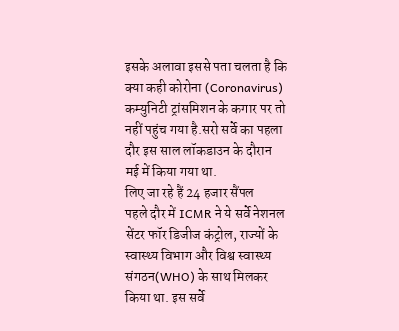इसके अलावा इससे पता चलता है कि क्या कही कोरोना (Coronavirus) कम्युनिटी ट्रांसमिशन के कगार पर तो नहीं पहुंच गया है.सरो सर्वे का पहला दौर इस साल लॉकडाउन के दौरान मई में किया गया था.
लिए जा रहे हैं 24 हजार सैंपल
पहले दौर में ICMR ने ये सर्वे नेशनल सेंटर फॉर डिजीज कंट्रोल, राज्यों के स्वास्थ्य विभाग और विश्व स्वास्थ्य संगठन(WHO) के साथ मिलकर किया था. इस सर्वे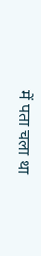में पता चला था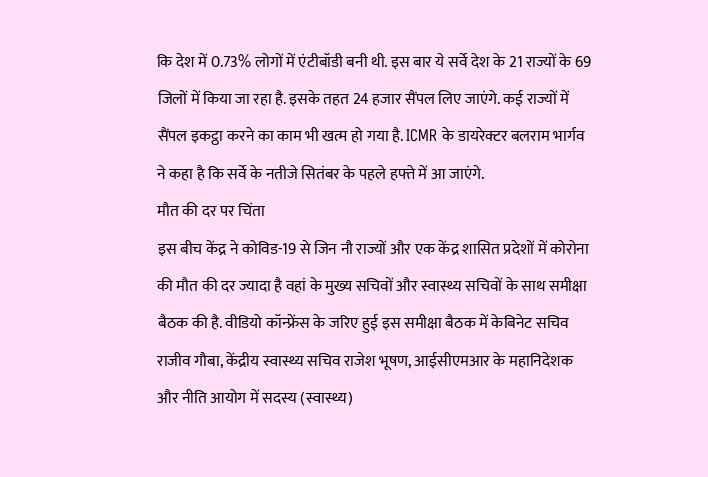कि देश में 0.73% लोगों में एंटीबॉडी बनी थी. इस बार ये सर्वे देश के 21 राज्यों के 69 जिलों में किया जा रहा है. इसके तहत 24 हजार सैंपल लिए जाएंगे. कई राज्यों में सैंपल इकट्ठा करने का काम भी खत्म हो गया है. ICMR के डायरेक्टर बलराम भार्गव ने कहा है कि सर्वे के नतीजे सितंबर के पहले हफ्ते में आ जाएंगे.
मौत की दर पर चिंता
इस बीच केंद्र ने कोविड-19 से जिन नौ राज्यों और एक केंद्र शासित प्रदेशों में कोरोना की मौत की दर ज्यादा है वहां के मुख्य सचिवों और स्वास्थ्य सचिवों के साथ समीक्षा बैठक की है. वीडियो कॉन्फ्रेंस के जरिए हुई इस समीक्षा बैठक में केबिनेट सचिव राजीव गौबा, केंद्रीय स्वास्थ्य सचिव राजेश भूषण, आईसीएमआर के महानिदेशक और नीति आयोग में सदस्य (स्वास्थ्य)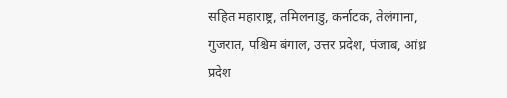सहित महाराष्ट्र, तमिलनाडु, कर्नाटक, तेलंगाना, गुजरात, पश्चिम बंगाल, उत्तर प्रदेश, पंजाब, आंध्र प्रदेश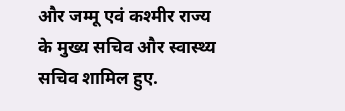और जम्मू एवं कश्मीर राज्य के मुख्य सचिव और स्वास्थ्य सचिव शामिल हुए.